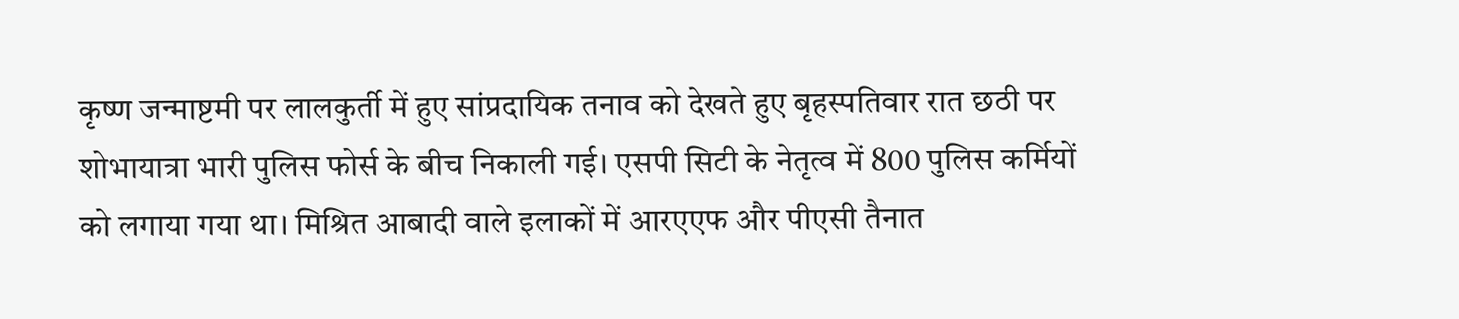कृष्ण जन्माष्टमी पर लालकुर्ती में हुए सांप्रदायिक तनाव को देखते हुए बृहस्पतिवार रात छठी पर शोभायात्रा भारी पुलिस फोर्स के बीच निकाली गई। एसपी सिटी के नेतृत्व में 800 पुलिस कर्मियों को लगाया गया था। मिश्रित आबादी वाले इलाकों में आरएएफ और पीएसी तैनात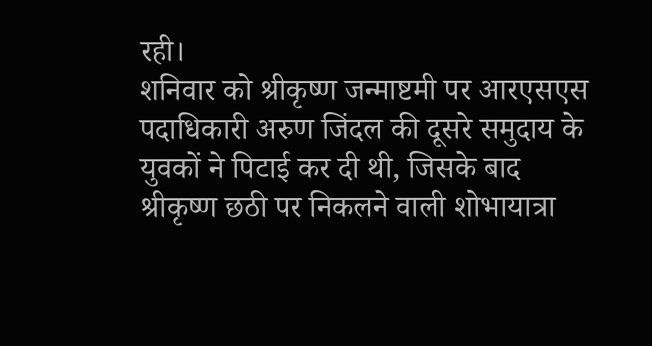रही।
शनिवार को श्रीकृष्ण जन्माष्टमी पर आरएसएस पदाधिकारी अरुण जिंदल की दूसरे समुदाय के युवकों ने पिटाई कर दी थी, जिसके बाद श्रीकृष्ण छठी पर निकलने वाली शोभायात्रा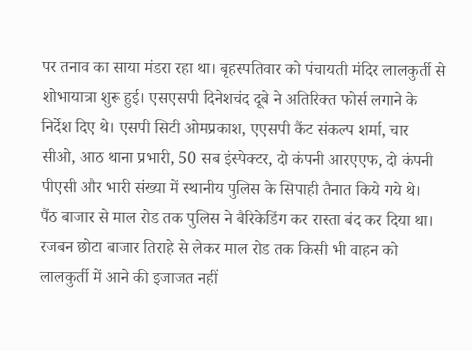पर तनाव का साया मंडरा रहा था। बृहस्पतिवार को पंचायती मंदिर लालकुर्ती से शोभायात्रा शुरू हुई। एसएसपी दिनेशचंद दूबे ने अतिरिक्त फोर्स लगाने के निर्देश दिए थे। एसपी सिटी ओमप्रकाश, एएसपी कैंट संकल्प शर्मा, चार सीओ, आठ थाना प्रभारी, 50 सब इंस्पेक्टर, दो कंपनी आरएएफ, दो कंपनी पीएसी और भारी संख्या में स्थानीय पुलिस के सिपाही तैनात किये गये थे।
पैंठ बाजार से माल रोड तक पुलिस ने बैरिकेडिंग कर रास्ता बंद कर दिया था। रजबन छोटा बाजार तिराहे से लेकर माल रोड तक किसी भी वाहन को लालकुर्ती में आने की इजाजत नहीं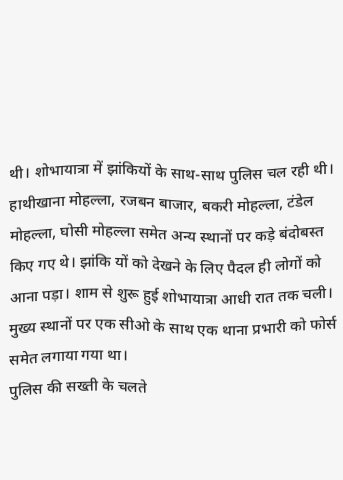थी। शोभायात्रा में झांकियों के साथ-साथ पुलिस चल रही थी। हाथीखाना मोहल्ला, रजबन बाजार, बकरी मोहल्ला, टंडेल मोहल्ला, घोसी मोहल्ला समेत अन्य स्थानों पर कड़े बंदोबस्त किए गए थे। झांकि यों को देखने के लिए पैदल ही लोगों को आना पड़ा। शाम से शुरू हुई शोभायात्रा आधी रात तक चली। मुख्य स्थानों पर एक सीओ के साथ एक थाना प्रभारी को फोर्स समेत लगाया गया था।
पुलिस की सख्ती के चलते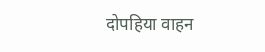दोपहिया वाहन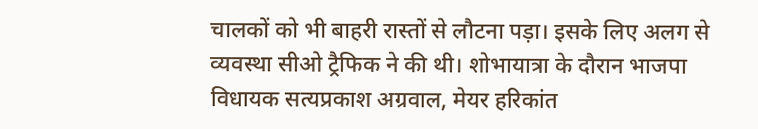चालकों को भी बाहरी रास्तों से लौटना पड़ा। इसके लिए अलग से व्यवस्था सीओ ट्रैफिक ने की थी। शोभायात्रा के दौरान भाजपा विधायक सत्यप्रकाश अग्रवाल, मेयर हरिकांत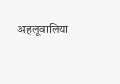अहलूवालिया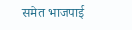समेत भाजपाई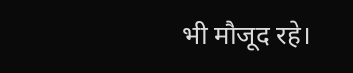भी मौजूद रहे।